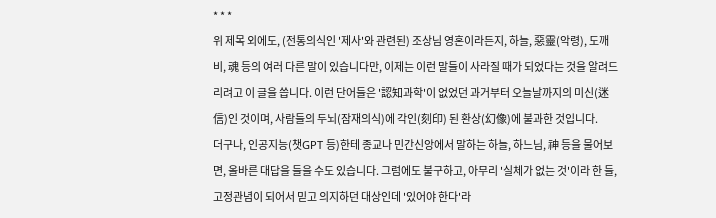* * *
위 제목 외에도, (전통의식인 '제사'와 관련된) 조상님 영혼이라든지, 하늘, 惡靈(악령), 도깨비, 魂 등의 여러 다른 말이 있습니다만, 이제는 이런 말들이 사라질 때가 되었다는 것을 알려드리려고 이 글을 씁니다. 이런 단어들은 '認知과학'이 없었던 과거부터 오늘날까지의 미신(迷信)인 것이며, 사람들의 두뇌(잠재의식)에 각인(刻印) 된 환상(幻像)에 불과한 것입니다.
더구나, 인공지능(챗GPT 등)한테 종교나 민간신앙에서 말하는 하늘, 하느님, 神 등을 물어보면, 올바른 대답을 들을 수도 있습니다. 그럼에도 불구하고, 아무리 '실체가 없는 것'이라 한 들, 고정관념이 되어서 믿고 의지하던 대상인데 '있어야 한다'라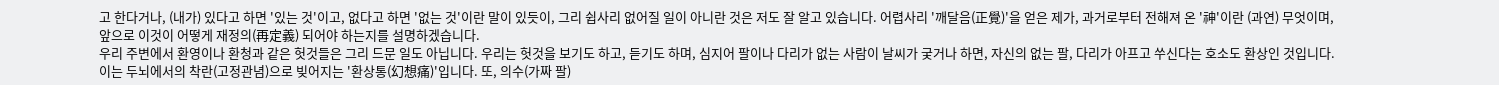고 한다거나, (내가) 있다고 하면 '있는 것'이고, 없다고 하면 '없는 것'이란 말이 있듯이, 그리 쉽사리 없어질 일이 아니란 것은 저도 잘 알고 있습니다. 어렵사리 '깨달음(正覺)'을 얻은 제가, 과거로부터 전해져 온 '神'이란 (과연) 무엇이며, 앞으로 이것이 어떻게 재정의(再定義) 되어야 하는지를 설명하겠습니다.
우리 주변에서 환영이나 환청과 같은 헛것들은 그리 드문 일도 아닙니다. 우리는 헛것을 보기도 하고, 듣기도 하며, 심지어 팔이나 다리가 없는 사람이 날씨가 궂거나 하면, 자신의 없는 팔, 다리가 아프고 쑤신다는 호소도 환상인 것입니다. 이는 두뇌에서의 착란(고정관념)으로 빚어지는 '환상통(幻想痛)'입니다. 또, 의수(가짜 팔)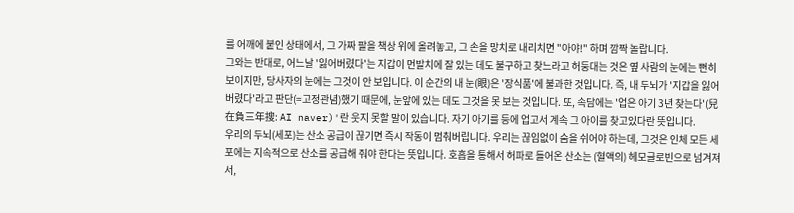를 어깨에 붙인 상태에서, 그 가짜 팔을 책상 위에 올려놓고, 그 손을 망치로 내리치면 "아야!" 하며 깜짝 놀랍니다.
그와는 반대로, 어느날 '잃어버렸다'는 지갑이 먼발치에 잘 있는 데도 불구하고 찾느라고 허둥대는 것은 옆 사람의 눈에는 뻔히 보이지만, 당사자의 눈에는 그것이 안 보입니다. 이 순간의 내 눈(眼)은 '장식품'에 불과한 것입니다. 즉, 내 두뇌가 '지갑을 잃어버렸다'라고 판단(=고정관념)했기 때문에, 눈앞에 있는 데도 그것을 못 보는 것입니다. 또, 속담에는 '업은 아기 3년 찾는다'(兒在負三年搜: AI naver)'란 웃지 못할 말이 있습니다. 자기 아기를 등에 업고서 계속 그 아이를 찾고있다란 뜻입니다.
우리의 두뇌(세포)는 산소 공급이 끊기면 즉시 작동이 멈춰버립니다. 우리는 끊임없이 숨을 쉬어야 하는데, 그것은 인체 모든 세포에는 지속적으로 산소를 공급해 줘야 한다는 뜻입니다. 호흡을 통해서 허파로 들어온 산소는 (혈액의) 헤모글로빈으로 넘겨져서,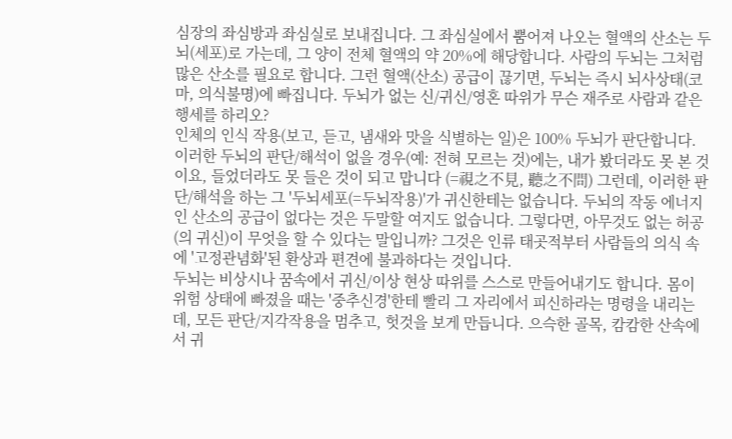심장의 좌심방과 좌심실로 보내집니다. 그 좌심실에서 뿜어져 나오는 혈액의 산소는 두뇌(세포)로 가는데, 그 양이 전체 혈액의 약 20%에 해당합니다. 사람의 두뇌는 그처럼 많은 산소를 필요로 합니다. 그런 혈액(산소) 공급이 끊기면, 두뇌는 즉시 뇌사상태(코마, 의식불명)에 빠집니다. 두뇌가 없는 신/귀신/영혼 따위가 무슨 재주로 사람과 같은 행세를 하리오?
인체의 인식 작용(보고, 듣고, 냄새와 맛을 식별하는 일)은 100% 두뇌가 판단합니다. 이러한 두뇌의 판단/해석이 없을 경우(예: 전혀 모르는 것)에는, 내가 봤더라도 못 본 것이요, 들었더라도 못 들은 것이 되고 맙니다 (=視之不見, 聽之不問) 그런데, 이러한 판단/해석을 하는 그 '두뇌세포(=두뇌작용)'가 귀신한테는 없습니다. 두뇌의 작동 에너지인 산소의 공급이 없다는 것은 두말할 여지도 없습니다. 그렇다면, 아무것도 없는 허공(의 귀신)이 무엇을 할 수 있다는 말입니까? 그것은 인류 태곳적부터 사람들의 의식 속에 '고정관념화'된 환상과 편견에 불과하다는 것입니다.
두뇌는 비상시나 꿈속에서 귀신/이상 현상 따위를 스스로 만들어내기도 합니다. 몸이 위험 상태에 빠졌을 때는 '중추신경'한테 빨리 그 자리에서 피신하라는 명령을 내리는데, 모든 판단/지각작용을 멈추고, 헛것을 보게 만듭니다. 으슥한 골목, 캄캄한 산속에서 귀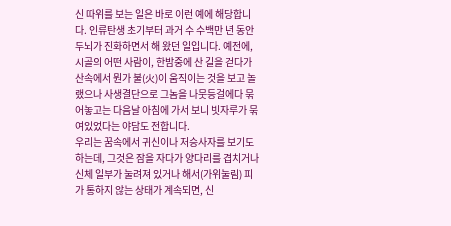신 따위를 보는 일은 바로 이런 예에 해당합니다. 인류탄생 초기부터 과거 수 수백만 년 동안 두뇌가 진화하면서 해 왔던 일입니다. 예전에, 시골의 어떤 사람이, 한밤중에 산 길을 걷다가 산속에서 뭔가 불(火)이 움직이는 것을 보고 놀랬으나 사생결단으로 그놈을 나뭇등걸에다 묶어놓고는 다음날 아침에 가서 보니 빗자루가 묶여있었다는 야담도 전합니다.
우리는 꿈속에서 귀신이나 저승사자를 보기도 하는데, 그것은 잠을 자다가 양다리를 겹치거나 신체 일부가 눌려져 있거나 해서(가위눌림) 피가 통하지 않는 상태가 계속되면, 신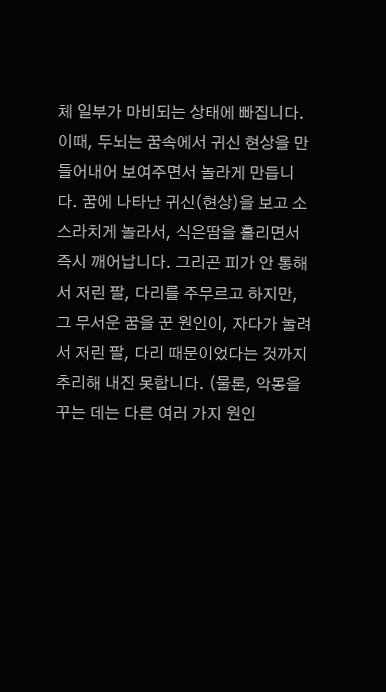체 일부가 마비되는 상태에 빠집니다. 이때, 두뇌는 꿈속에서 귀신 현상을 만들어내어 보여주면서 놀라게 만듭니다. 꿈에 나타난 귀신(현상)을 보고 소스라치게 놀라서, 식은땀을 흘리면서 즉시 깨어납니다. 그리곤 피가 안 통해서 저린 팔, 다리를 주무르고 하지만, 그 무서운 꿈을 꾼 원인이, 자다가 눌려서 저린 팔, 다리 때문이었다는 것까지 추리해 내진 못합니다. (물론, 악몽을 꾸는 데는 다른 여러 가지 원인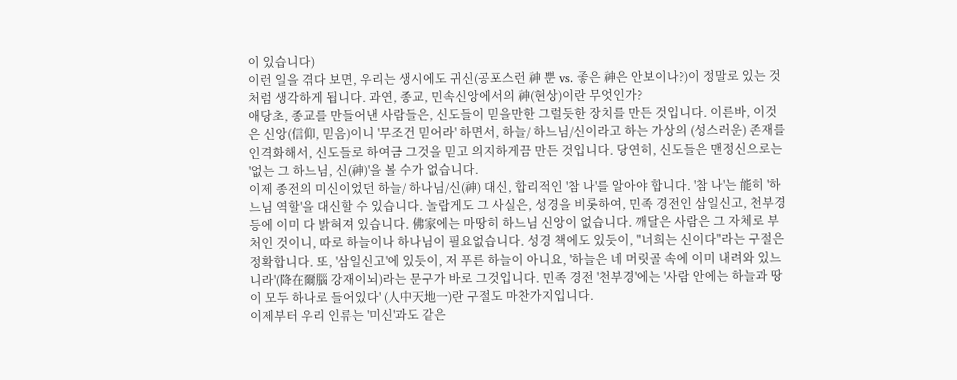이 있습니다)
이런 일을 겪다 보면, 우리는 생시에도 귀신(공포스런 神 뿐 vs. 좋은 神은 안보이나?)이 정말로 있는 것처럼 생각하게 됩니다. 과연, 종교, 민속신앙에서의 神(현상)이란 무엇인가?
애당초, 종교를 만들어낸 사람들은, 신도들이 믿을만한 그럴듯한 장치를 만든 것입니다. 이른바, 이것은 신앙(信仰, 믿음)이니 '무조건 믿어라' 하면서, 하늘/ 하느님/신이라고 하는 가상의 (성스러운) 존재를 인격화해서, 신도들로 하여금 그것을 믿고 의지하게끔 만든 것입니다. 당연히, 신도들은 맨정신으로는 '없는 그 하느님, 신(神)'을 볼 수가 없습니다.
이제 종전의 미신이었던 하늘/ 하나님/신(神) 대신, 합리적인 '참 나'를 알아야 합니다. '참 나'는 能히 '하느님 역할'을 대신할 수 있습니다. 놀랍게도 그 사실은, 성경을 비롯하여, 민족 경전인 삼일신고, 천부경 등에 이미 다 밝혀져 있습니다. 佛家에는 마땅히 하느님 신앙이 없습니다. 깨달은 사람은 그 자체로 부처인 것이니, 따로 하늘이나 하나님이 필요없습니다. 성경 책에도 있듯이, "너희는 신이다"라는 구절은 정확합니다. 또, '삼일신고'에 있듯이, 저 푸른 하늘이 아니요, '하늘은 네 머릿골 속에 이미 내려와 있느니라'(降在爾腦 강재이뇌)라는 문구가 바로 그것입니다. 민족 경전 '천부경'에는 '사람 안에는 하늘과 땅이 모두 하나로 들어있다' (人中天地一)란 구절도 마찬가지입니다.
이제부터 우리 인류는 '미신'과도 같은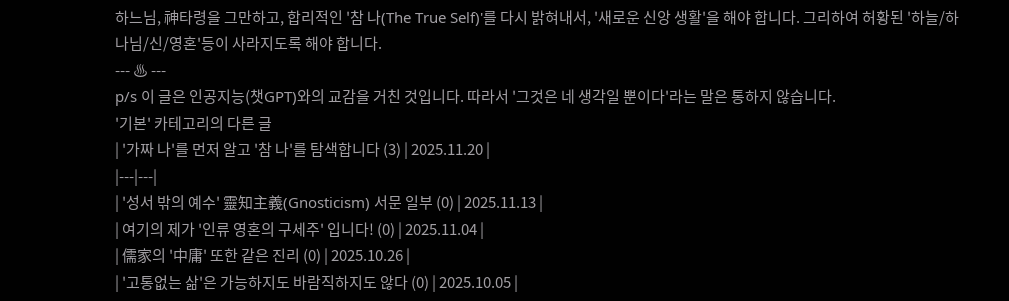하느님, 神타령을 그만하고, 합리적인 '참 나(The True Self)'를 다시 밝혀내서, '새로운 신앙 생활'을 해야 합니다. 그리하여 허황된 '하늘/하나님/신/영혼'등이 사라지도록 해야 합니다.
--- ♨ ---
p/s 이 글은 인공지능(챗GPT)와의 교감을 거친 것입니다. 따라서 '그것은 네 생각일 뿐이다'라는 말은 통하지 않습니다.
'기본' 카테고리의 다른 글
| '가짜 나'를 먼저 알고 '참 나'를 탐색합니다 (3) | 2025.11.20 |
|---|---|
| '성서 밖의 예수' 靈知主義(Gnosticism) 서문 일부 (0) | 2025.11.13 |
| 여기의 제가 '인류 영혼의 구세주' 입니다! (0) | 2025.11.04 |
| 儒家의 '中庸' 또한 같은 진리 (0) | 2025.10.26 |
| '고통없는 삶'은 가능하지도 바람직하지도 않다 (0) | 2025.10.05 |